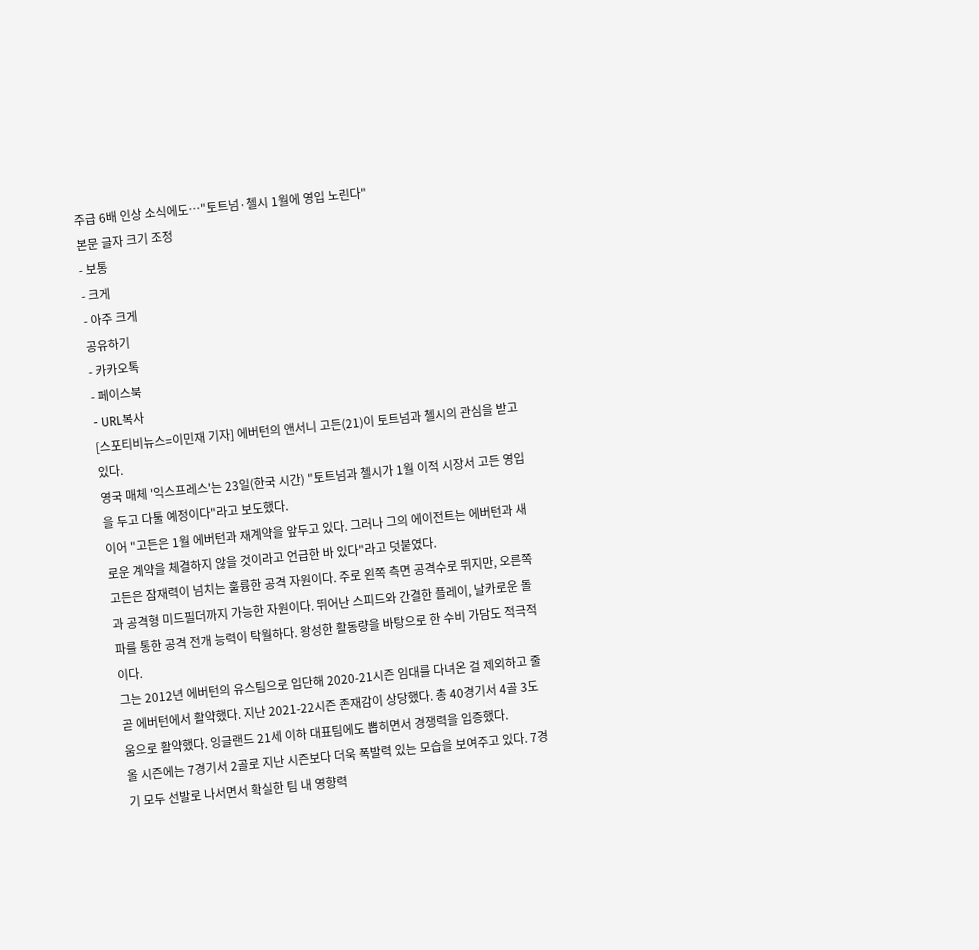주급 6배 인상 소식에도…"토트넘·첼시 1월에 영입 노린다"
본문 글자 크기 조정
- 보통
- 크게
- 아주 크게
공유하기
- 카카오톡
- 페이스북
- URL복사
[스포티비뉴스=이민재 기자] 에버턴의 앤서니 고든(21)이 토트넘과 첼시의 관심을 받고 있다.
영국 매체 '익스프레스'는 23일(한국 시간) "토트넘과 첼시가 1월 이적 시장서 고든 영입을 두고 다툴 예정이다"라고 보도했다.
이어 "고든은 1월 에버턴과 재계약을 앞두고 있다. 그러나 그의 에이전트는 에버턴과 새로운 계약을 체결하지 않을 것이라고 언급한 바 있다"라고 덧붙였다.
고든은 잠재력이 넘치는 훌륭한 공격 자원이다. 주로 왼쪽 측면 공격수로 뛰지만, 오른쪽과 공격형 미드필더까지 가능한 자원이다. 뛰어난 스피드와 간결한 플레이, 날카로운 돌파를 통한 공격 전개 능력이 탁월하다. 왕성한 활동량을 바탕으로 한 수비 가담도 적극적이다.
그는 2012년 에버턴의 유스팀으로 입단해 2020-21시즌 임대를 다녀온 걸 제외하고 줄곧 에버턴에서 활약했다. 지난 2021-22시즌 존재감이 상당했다. 총 40경기서 4골 3도움으로 활약했다. 잉글랜드 21세 이하 대표팀에도 뽑히면서 경쟁력을 입증했다.
올 시즌에는 7경기서 2골로 지난 시즌보다 더욱 폭발력 있는 모습을 보여주고 있다. 7경기 모두 선발로 나서면서 확실한 팀 내 영향력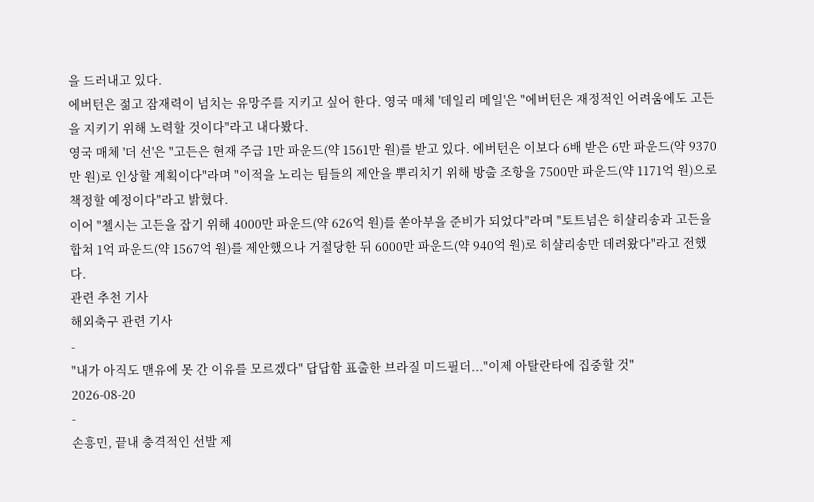을 드러내고 있다.
에버턴은 젊고 잠재력이 넘치는 유망주를 지키고 싶어 한다. 영국 매체 '데일리 메일'은 "에버턴은 재정적인 어려움에도 고든을 지키기 위해 노력할 것이다"라고 내다봤다.
영국 매체 '더 선'은 "고든은 현재 주급 1만 파운드(약 1561만 원)를 받고 있다. 에버턴은 이보다 6배 받은 6만 파운드(약 9370만 원)로 인상할 계획이다"라며 "이적을 노리는 팀들의 제안을 뿌리치기 위해 방출 조항을 7500만 파운드(약 1171억 원)으로 책정할 예정이다"라고 밝혔다.
이어 "첼시는 고든을 잡기 위해 4000만 파운드(약 626억 원)를 쏟아부을 준비가 되었다"라며 "토트넘은 히샬리송과 고든을 합쳐 1억 파운드(약 1567억 원)를 제안했으나 거절당한 뒤 6000만 파운드(약 940억 원)로 히샬리송만 데려왔다"라고 전했다.
관련 추천 기사
해외축구 관련 기사
-
"내가 아직도 맨유에 못 간 이유를 모르겠다" 답답함 표출한 브라질 미드필더..."이제 아탈란타에 집중할 것"
2026-08-20
-
손흥민, 끝내 충격적인 선발 제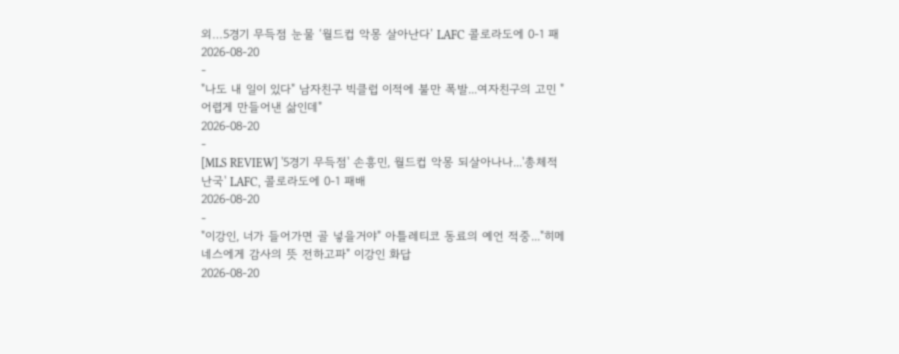외…5경기 무득점 눈물 ‘월드컵 악몽 살아난다’ LAFC 콜로라도에 0-1 패
2026-08-20
-
"나도 내 일이 있다" 남자친구 빅클럽 이적에 불만 폭발...여자친구의 고민 "어렵게 만들어낸 삶인데"
2026-08-20
-
[MLS REVIEW] '5경기 무득점' 손흥민, 월드컵 악몽 되살아나나...'총체적 난국' LAFC, 콜로라도에 0-1 패배
2026-08-20
-
"이강인, 너가 들어가면 골 넣을거야" 아틀레티코 동료의 예언 적중..."히메네스에게 감사의 뜻 전하고파" 이강인 화답
2026-08-20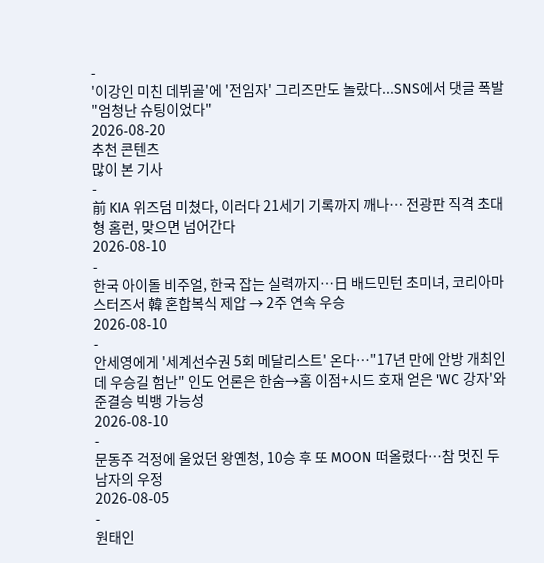-
'이강인 미친 데뷔골'에 '전임자' 그리즈만도 놀랐다...SNS에서 댓글 폭발 "엄청난 슈팅이었다"
2026-08-20
추천 콘텐츠
많이 본 기사
-
前 KIA 위즈덤 미쳤다, 이러다 21세기 기록까지 깨나… 전광판 직격 초대형 홈런, 맞으면 넘어간다
2026-08-10
-
한국 아이돌 비주얼, 한국 잡는 실력까지…日 배드민턴 초미녀, 코리아마스터즈서 韓 혼합복식 제압 → 2주 연속 우승
2026-08-10
-
안세영에게 '세계선수권 5회 메달리스트' 온다…"17년 만에 안방 개최인데 우승길 험난" 인도 언론은 한숨→홈 이점+시드 호재 얻은 'WC 강자'와 준결승 빅뱅 가능성
2026-08-10
-
문동주 걱정에 울었던 왕옌청, 10승 후 또 MOON 떠올렸다…참 멋진 두 남자의 우정
2026-08-05
-
원태인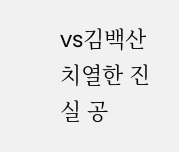vs김백산 치열한 진실 공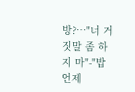방?…"너 거짓말 좀 하지 마"-"밥 언제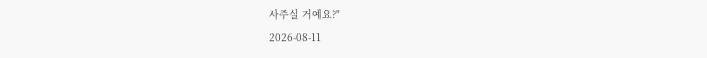사주실 거예요?"
2026-08-11